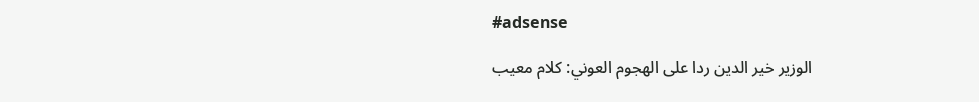#adsense

الوزير خير الدين ردا على الهجوم العوني: كلام معيب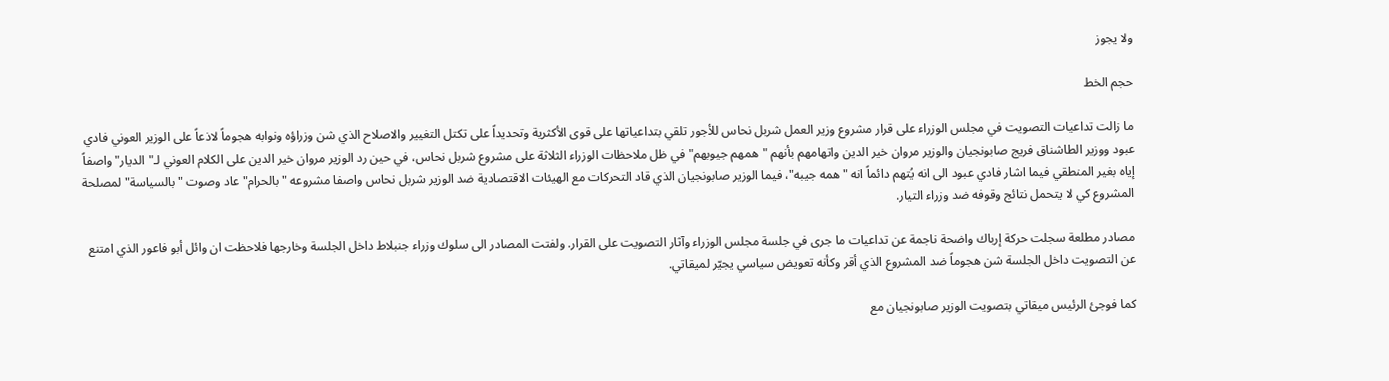ولا يجوز

حجم الخط

ما زالت تداعيات التصويت في مجلس الوزراء على قرار مشروع وزير العمل شربل نحاس للأجور تلقي بتداعياتها على قوى الأكثرية وتحديداً على تكتل التغيير والاصلاح الذي شن وزراؤه ونوابه هجوماً لاذعاً على الوزير العوني فادي عبود ووزير الطاشناق فريج صابونجيان والوزير مروان خير الدين واتهامهم بأنهم "همهم جيوبهم" في ظل ملاحظات الوزراء الثلاثة على مشروع شربل نحاس، في حين رد الوزير مروان خير الدين على الكلام العوني لـ"الديار" واصفاً إياه بغير المنطقي فيما اشار فادي عبود الى انه يُتهم دائماً انه "همه جيبه"، فيما الوزير صابونجيان الذي قاد التحركات مع الهيئات الاقتصادية ضد الوزير شربل نحاس واصفا مشروعه "بالحرام" عاد وصوت "بالسياسة" لمصلحة المشروع كي لا يتحمل نتائج وقوفه ضد وزراء التيار.

مصادر مطلعة سجلت حركة إرباك واضحة ناجمة عن تداعيات ما جرى في جلسة مجلس الوزراء وآثار التصويت على القرار. ولفتت المصادر الى سلوك وزراء جنبلاط داخل الجلسة وخارجها فلاحظت ان وائل أبو فاعور الذي امتنع عن التصويت داخل الجلسة شن هجوماً ضد المشروع الذي أقر وكأنه تعويض سياسي يجيّر لميقاتي.

كما فوجئ الرئيس ميقاتي بتصويت الوزير صابونجيان مع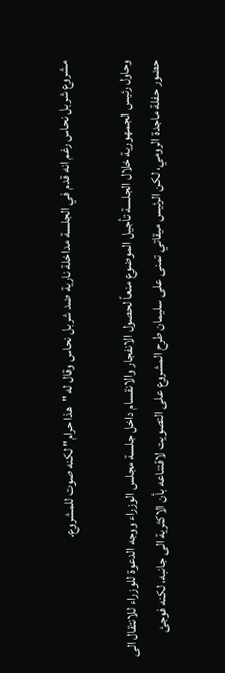مشروع شربل نحاس رغم انه قدم في الجلسة مداخلة نارية ضد شربل نحاس وقال له "هذا حرام" لكنه صوت للمشروع.

وحاول رئيس الجمهورية خلال الجلسة تأجيل الموضوع منعاً لحصول الانفجار والانقسام داخل جلسة مجلس الوزراء ووجه الدعوة للوزراء للانتقال الى حضور حفلة ماجدة الرومي، لكن الرئيس ميقاتي تمنى على سليمان طرح المشروع على التصويت لاقتناعه بأن الاكثرية الى جانبه، لكنه فوجئ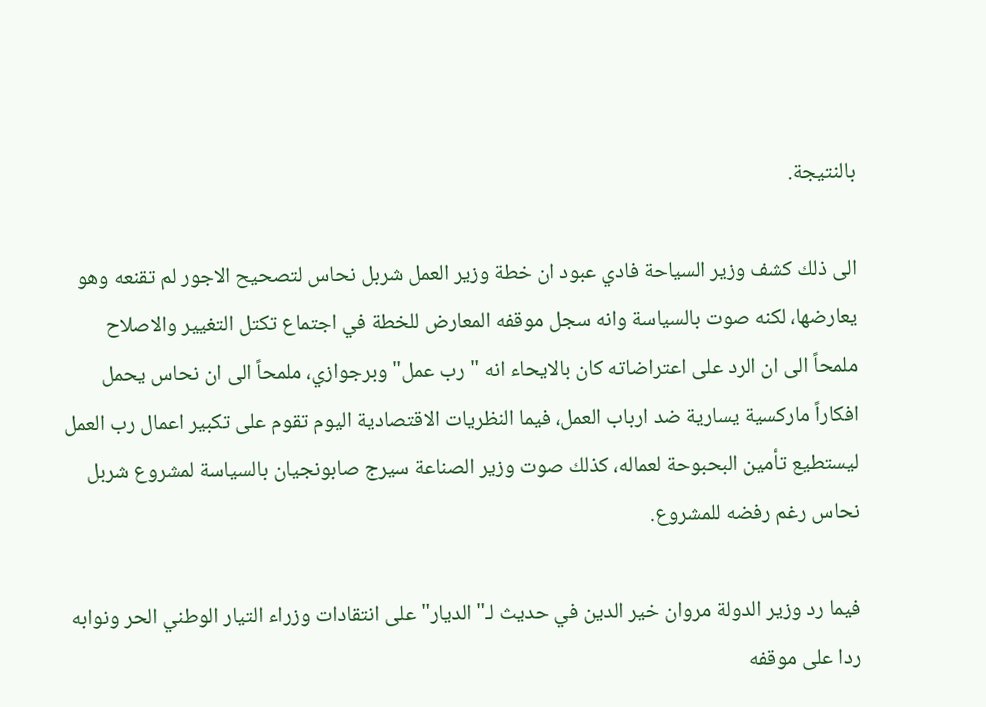بالنتيجة.

الى ذلك كشف وزير السياحة فادي عبود ان خطة وزير العمل شربل نحاس لتصحيح الاجور لم تقنعه وهو يعارضها، لكنه صوت بالسياسة وانه سجل موقفه المعارض للخطة في اجتماع تكتل التغيير والاصلاح ملمحاً الى ان الرد على اعتراضاته كان بالايحاء انه "رب عمل" وبرجوازي، ملمحاً الى ان نحاس يحمل افكاراً ماركسية يسارية ضد ارباب العمل، فيما النظريات الاقتصادية اليوم تقوم على تكبير اعمال رب العمل ليستطيع تأمين البحبوحة لعماله، كذلك صوت وزير الصناعة سيرج صابونجيان بالسياسة لمشروع شربل نحاس رغم رفضه للمشروع.

فيما رد وزير الدولة مروان خير الدين في حديث لـ"الديار" على انتقادات وزراء التيار الوطني الحر ونوابه ردا على موقفه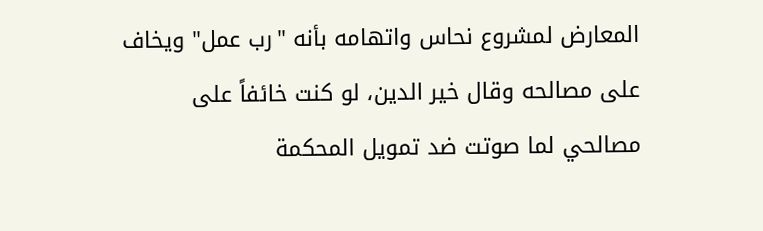المعارض لمشروع نحاس واتهامه بأنه "رب عمل" ويخاف على مصالحه وقال خير الدين، لو كنت خائفاً على مصالحي لما صوتت ضد تمويل المحكمة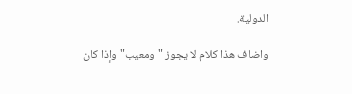الدولية.

واضاف هذا كلام لا يجوز "ومعيب" وإذا كان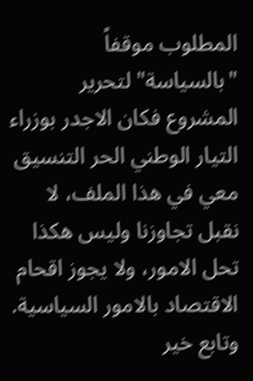المطلوب موقفاً "بالسياسة" لتحرير المشروع فكان الاجدر بوزراء التيار الوطني الحر التنسيق معي في هذا الملف، لا نقبل تجاوزنا وليس هكذا تحل الامور، ولا يجوز اقحام الاقتصاد بالامور السياسية. وتابع خير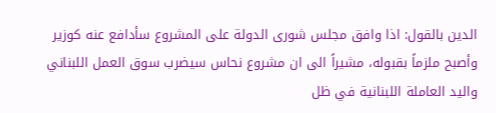الدين بالقول: اذا وافق مجلس شورى الدولة على المشروع سأدافع عنه كوزير وأصبح ملزماً بقبوله، مشيراً الى ان مشروع نحاس سيضرب سوق العمل اللبناني واليد العاملة اللبنانية في ظل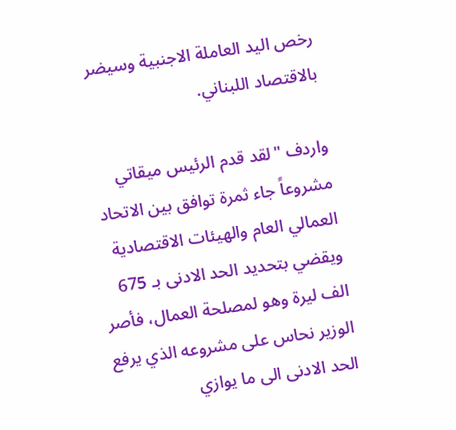رخص اليد العاملة الاجنبية وسيضر بالاقتصاد اللبناني.

واردف "لقد قدم الرئيس ميقاتي مشروعاً جاء ثمرة توافق بين الاتحاد العمالي العام والهيئات الاقتصادية ويقضي بتحديد الحد الادنى بـ 675 الف ليرة وهو لمصلحة العمال، فأصر الوزير نحاس على مشروعه الذي يرفع الحد الادنى الى ما يوازي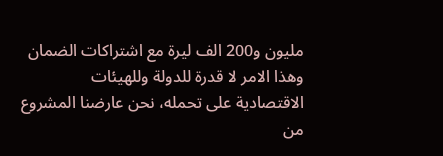مليون و200 الف ليرة مع اشتراكات الضمان وهذا الامر لا قدرة للدولة وللهيئات الاقتصادية على تحمله، نحن عارضنا المشروع من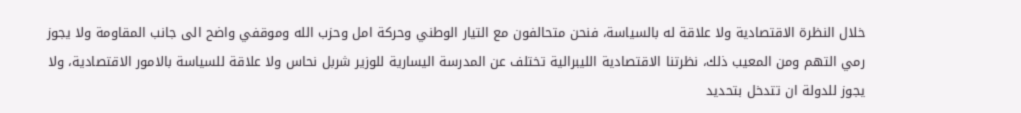خلال النظرة الاقتصادية ولا علاقة له بالسياسة، فنحن متحالفون مع التيار الوطني وحركة امل وحزب الله وموقفي واضح الى جانب المقاومة ولا يجوز رمي التهم ومن المعيب ذلك، نظرتنا الاقتصادية الليبرالية تختلف عن المدرسة اليسارية للوزير شربل نحاس ولا علاقة للسياسة بالامور الاقتصادية، ولا يجوز للدولة ان تتدخل بتحديد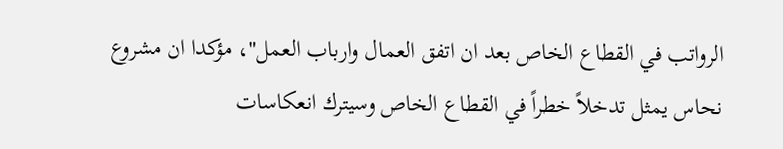الرواتب في القطاع الخاص بعد ان اتفق العمال وارباب العمل"، مؤكدا ان مشروع نحاس يمثل تدخلاً خطراً في القطاع الخاص وسيترك انعكاسات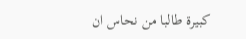كبيرة طالبا من نحاس ان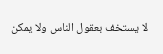لا يستخف بعقول الناس ولا يمكن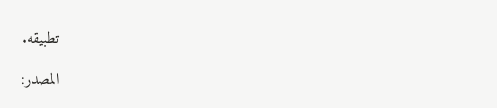تطبيقه.

المصدر: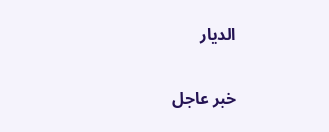الديار

خبر عاجل